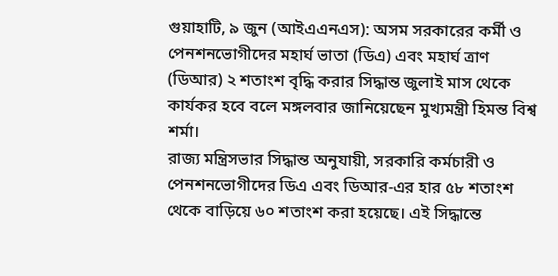গুয়াহাটি, ৯ জুন (আইএএনএস): অসম সরকারের কর্মী ও পেনশনভোগীদের মহার্ঘ ভাতা (ডিএ) এবং মহার্ঘ ত্রাণ (ডিআর) ২ শতাংশ বৃদ্ধি করার সিদ্ধান্ত জুলাই মাস থেকে কার্যকর হবে বলে মঙ্গলবার জানিয়েছেন মুখ্যমন্ত্রী হিমন্ত বিশ্ব শর্মা।
রাজ্য মন্ত্রিসভার সিদ্ধান্ত অনুযায়ী, সরকারি কর্মচারী ও পেনশনভোগীদের ডিএ এবং ডিআর-এর হার ৫৮ শতাংশ থেকে বাড়িয়ে ৬০ শতাংশ করা হয়েছে। এই সিদ্ধান্তে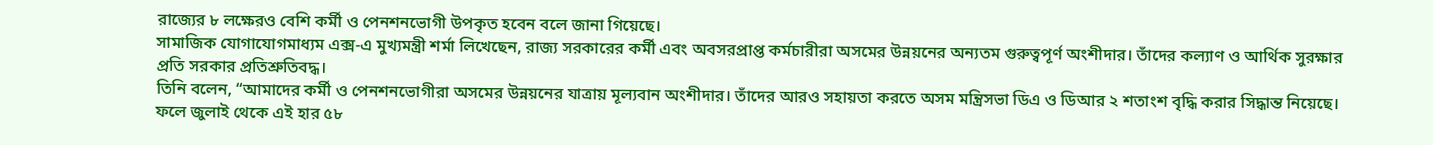রাজ্যের ৮ লক্ষেরও বেশি কর্মী ও পেনশনভোগী উপকৃত হবেন বলে জানা গিয়েছে।
সামাজিক যোগাযোগমাধ্যম এক্স-এ মুখ্যমন্ত্রী শর্মা লিখেছেন, রাজ্য সরকারের কর্মী এবং অবসরপ্রাপ্ত কর্মচারীরা অসমের উন্নয়নের অন্যতম গুরুত্বপূর্ণ অংশীদার। তাঁদের কল্যাণ ও আর্থিক সুরক্ষার প্রতি সরকার প্রতিশ্রুতিবদ্ধ।
তিনি বলেন, “আমাদের কর্মী ও পেনশনভোগীরা অসমের উন্নয়নের যাত্রায় মূল্যবান অংশীদার। তাঁদের আরও সহায়তা করতে অসম মন্ত্রিসভা ডিএ ও ডিআর ২ শতাংশ বৃদ্ধি করার সিদ্ধান্ত নিয়েছে। ফলে জুলাই থেকে এই হার ৫৮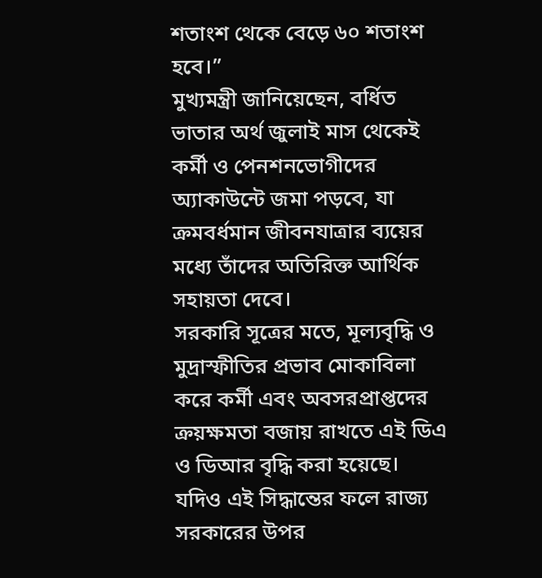শতাংশ থেকে বেড়ে ৬০ শতাংশ হবে।”
মুখ্যমন্ত্রী জানিয়েছেন, বর্ধিত ভাতার অর্থ জুলাই মাস থেকেই কর্মী ও পেনশনভোগীদের অ্যাকাউন্টে জমা পড়বে, যা ক্রমবর্ধমান জীবনযাত্রার ব্যয়ের মধ্যে তাঁদের অতিরিক্ত আর্থিক সহায়তা দেবে।
সরকারি সূত্রের মতে, মূল্যবৃদ্ধি ও মুদ্রাস্ফীতির প্রভাব মোকাবিলা করে কর্মী এবং অবসরপ্রাপ্তদের ক্রয়ক্ষমতা বজায় রাখতে এই ডিএ ও ডিআর বৃদ্ধি করা হয়েছে।
যদিও এই সিদ্ধান্তের ফলে রাজ্য সরকারের উপর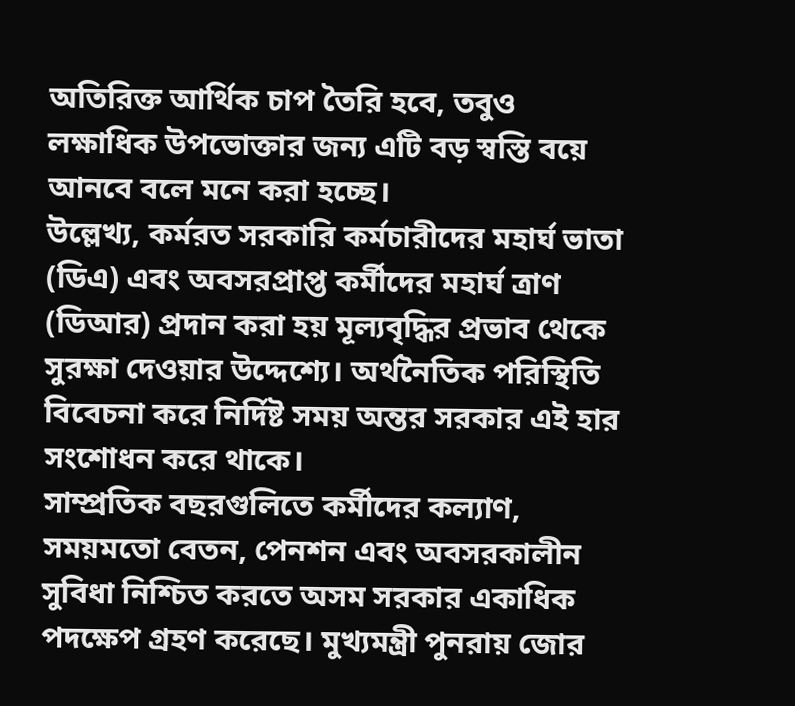অতিরিক্ত আর্থিক চাপ তৈরি হবে, তবুও লক্ষাধিক উপভোক্তার জন্য এটি বড় স্বস্তি বয়ে আনবে বলে মনে করা হচ্ছে।
উল্লেখ্য, কর্মরত সরকারি কর্মচারীদের মহার্ঘ ভাতা (ডিএ) এবং অবসরপ্রাপ্ত কর্মীদের মহার্ঘ ত্রাণ (ডিআর) প্রদান করা হয় মূল্যবৃদ্ধির প্রভাব থেকে সুরক্ষা দেওয়ার উদ্দেশ্যে। অর্থনৈতিক পরিস্থিতি বিবেচনা করে নির্দিষ্ট সময় অন্তর সরকার এই হার সংশোধন করে থাকে।
সাম্প্রতিক বছরগুলিতে কর্মীদের কল্যাণ, সময়মতো বেতন, পেনশন এবং অবসরকালীন সুবিধা নিশ্চিত করতে অসম সরকার একাধিক পদক্ষেপ গ্রহণ করেছে। মুখ্যমন্ত্রী পুনরায় জোর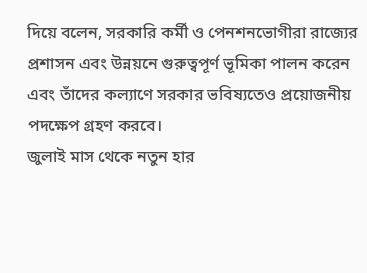দিয়ে বলেন, সরকারি কর্মী ও পেনশনভোগীরা রাজ্যের প্রশাসন এবং উন্নয়নে গুরুত্বপূর্ণ ভূমিকা পালন করেন এবং তাঁদের কল্যাণে সরকার ভবিষ্যতেও প্রয়োজনীয় পদক্ষেপ গ্রহণ করবে।
জুলাই মাস থেকে নতুন হার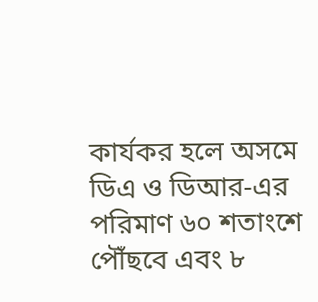কার্যকর হলে অসমে ডিএ ও ডিআর-এর পরিমাণ ৬০ শতাংশে পৌঁছবে এবং ৮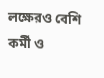লক্ষেরও বেশি কর্মী ও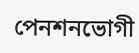পেনশনভোগী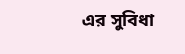এর সুবিধা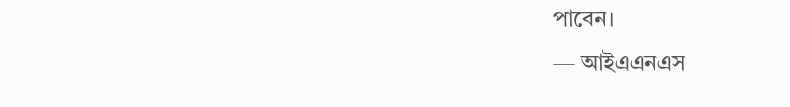পাবেন।
— আইএএনএস